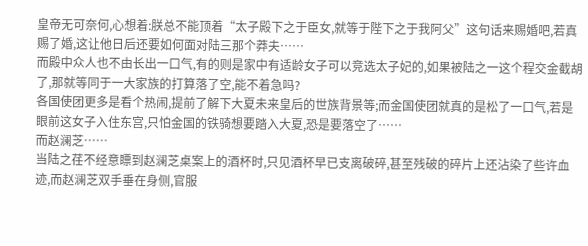皇帝无可奈何,心想着:朕总不能顶着“太子殿下之于臣女,就等于陛下之于我阿父”这句话来赐婚吧,若真赐了婚,这让他日后还要如何面对陆三那个莽夫……
而殿中众人也不由长出一口气,有的则是家中有适龄女子可以竞选太子妃的,如果被陆之一这个程交金截胡了,那就等同于一大家族的打算落了空,能不着急吗?
各国使团更多是看个热闹,提前了解下大夏未来皇后的世族背景等;而金国使团就真的是松了一口气,若是眼前这女子入住东宫,只怕金国的铁骑想要踏入大夏,恐是要落空了……
而赵澜芝……
当陆之荏不经意瞟到赵澜芝桌案上的酒杯时,只见酒杯早已支离破碎,甚至残破的碎片上还沾染了些许血迹,而赵澜芝双手垂在身侧,官服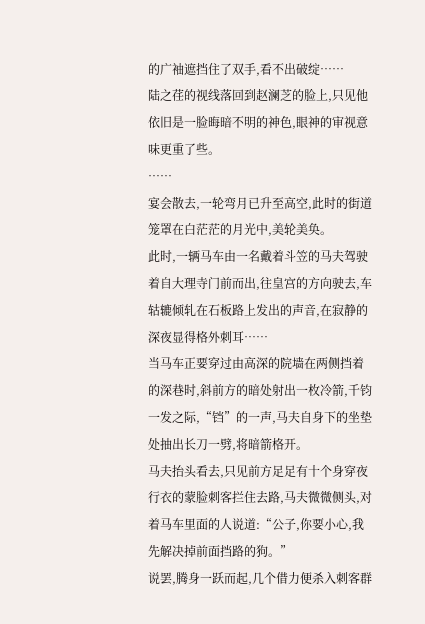的广袖遮挡住了双手,看不出破绽……
陆之荏的视线落回到赵澜芝的脸上,只见他依旧是一脸晦暗不明的神色,眼神的审视意味更重了些。
……
宴会散去,一轮弯月已升至高空,此时的街道笼罩在白茫茫的月光中,美轮美奂。
此时,一辆马车由一名戴着斗笠的马夫驾驶着自大理寺门前而出,往皇宫的方向驶去,车轱辘倾轧在石板路上发出的声音,在寂静的深夜显得格外刺耳……
当马车正要穿过由高深的院墙在两侧挡着的深巷时,斜前方的暗处射出一枚冷箭,千钧一发之际,“铛”的一声,马夫自身下的坐垫处抽出长刀一劈,将暗箭格开。
马夫抬头看去,只见前方足足有十个身穿夜行衣的蒙脸刺客拦住去路,马夫微微侧头,对着马车里面的人说道:“公子,你要小心,我先解决掉前面挡路的狗。”
说罢,腾身一跃而起,几个借力便杀入刺客群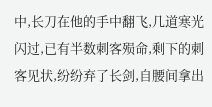中,长刀在他的手中翻飞,几道寒光闪过,已有半数刺客殒命,剩下的刺客见状,纷纷弃了长剑,自腰间拿出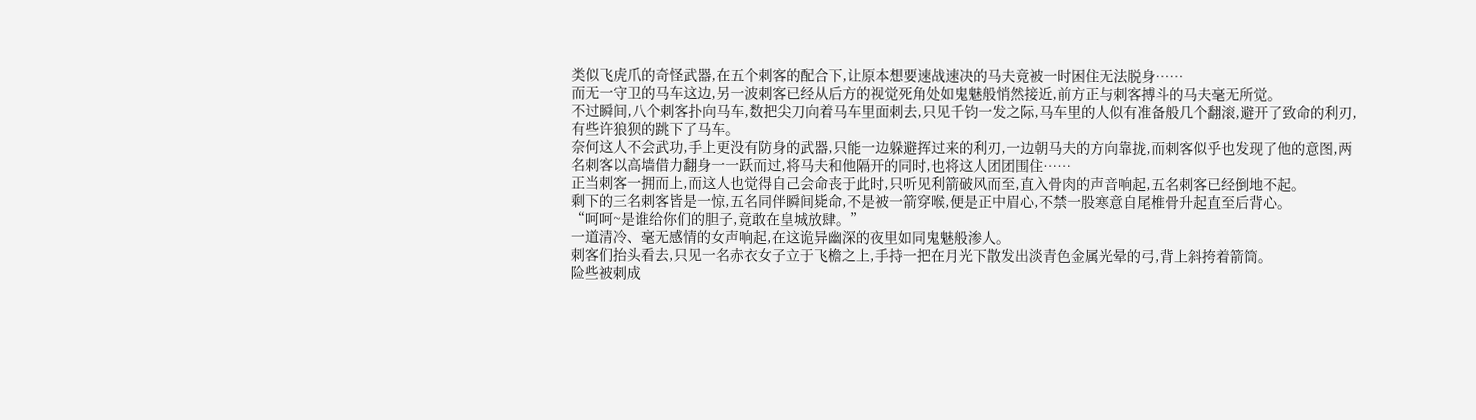类似飞虎爪的奇怪武器,在五个刺客的配合下,让原本想要速战速决的马夫竟被一时困住无法脱身……
而无一守卫的马车这边,另一波刺客已经从后方的视觉死角处如鬼魅般悄然接近,前方正与刺客搏斗的马夫毫无所觉。
不过瞬间,八个刺客扑向马车,数把尖刀向着马车里面刺去,只见千钧一发之际,马车里的人似有准备般几个翻滚,避开了致命的利刃,有些许狼狈的跳下了马车。
奈何这人不会武功,手上更没有防身的武器,只能一边躲避挥过来的利刃,一边朝马夫的方向靠拢,而刺客似乎也发现了他的意图,两名刺客以高墙借力翻身一一跃而过,将马夫和他隔开的同时,也将这人团团围住……
正当刺客一拥而上,而这人也觉得自己会命丧于此时,只听见利箭破风而至,直入骨肉的声音响起,五名刺客已经倒地不起。
剩下的三名刺客皆是一惊,五名同伴瞬间毙命,不是被一箭穿喉,便是正中眉心,不禁一股寒意自尾椎骨升起直至后背心。
“呵呵~是谁给你们的胆子,竟敢在皇城放肆。”
一道清冷、毫无感情的女声响起,在这诡异幽深的夜里如同鬼魅般渗人。
刺客们抬头看去,只见一名赤衣女子立于飞檐之上,手持一把在月光下散发出淡青色金属光晕的弓,背上斜挎着箭筒。
险些被刺成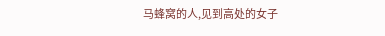马蜂窝的人,见到高处的女子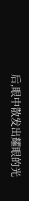后,眼中散发出耀眼的光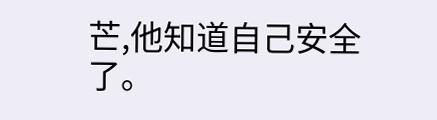芒,他知道自己安全了。